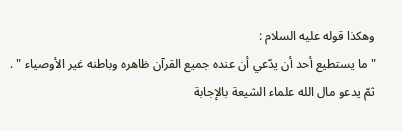وهكذا قوله عليه السلام :
" ما يستطيع أحد أن يدّعي أن عنده جميع القرآن ظاهره وباطنه غير الأوصياء " .
ثمّ يدعو مال الله علماء الشيعة بالإجابة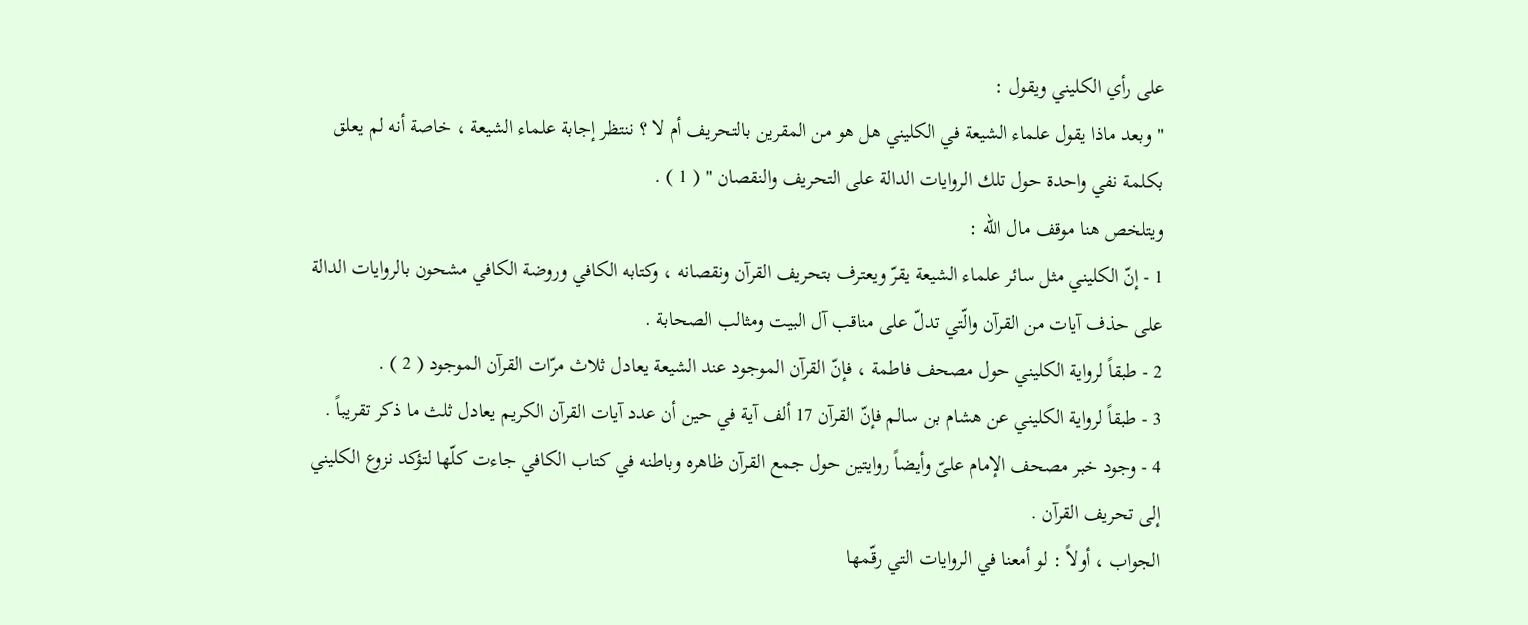على رأي الكليني ويقول :
" وبعد ماذا يقول علماء الشيعة في الكليني هل هو من المقرين بالتحريف أم لا ؟ ننتظر إجابة علماء الشيعة ، خاصة أنه لم يعلق بكلمة نفي واحدة حول تلك الروايات الدالة على التحريف والنقصان " ( 1 ) .
ويتلخص هنا موقف مال الله :
1 - إنّ الكليني مثل سائر علماء الشيعة يقرّ ويعترف بتحريف القرآن ونقصانه ، وكتابه الكافي وروضة الكافي مشحون بالروايات الدالة على حذف آيات من القرآن والّتي تدلّ على مناقب آل البيت ومثالب الصحابة .
2 - طبقاً لرواية الكليني حول مصحف فاطمة ، فإنّ القرآن الموجود عند الشيعة يعادل ثلاث مرّات القرآن الموجود ( 2 ) .
3 - طبقاً لرواية الكليني عن هشام بن سالم فإنّ القرآن 17 ألف آية في حين أن عدد آيات القرآن الكريم يعادل ثلث ما ذكر تقريباً .
4 - وجود خبر مصحف الإمام علىّ وأيضاً روايتين حول جمع القرآن ظاهره وباطنه في كتاب الكافي جاءت كلّها لتؤكد نزوع الكليني إلى تحريف القرآن .
الجواب ، أولاً : لو أمعنا في الروايات التي رقّمها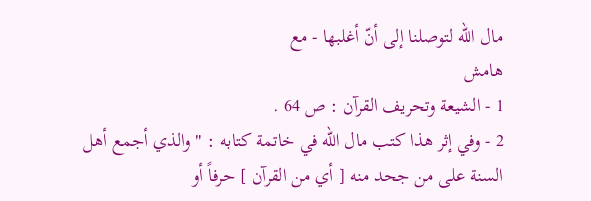مال الله لتوصلنا إلى أنّ أغلبها - مع
هامش
1 - الشيعة وتحريف القرآن : ص 64 .
2 - وفي إثر هذا كتب مال الله في خاتمة كتابه : " والذي أجمع أهل السنة على من جحد منه [ أي من القرآن ] حرفاً أو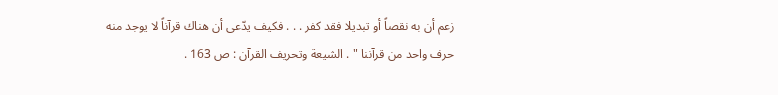زعم أن به نقصاً أو تبديلا فقد كفر . . . فكيف يدّعى أن هناك قرآناً لا يوجد منه حرف واحد من قرآننا " . الشيعة وتحريف القرآن : ص 163 .